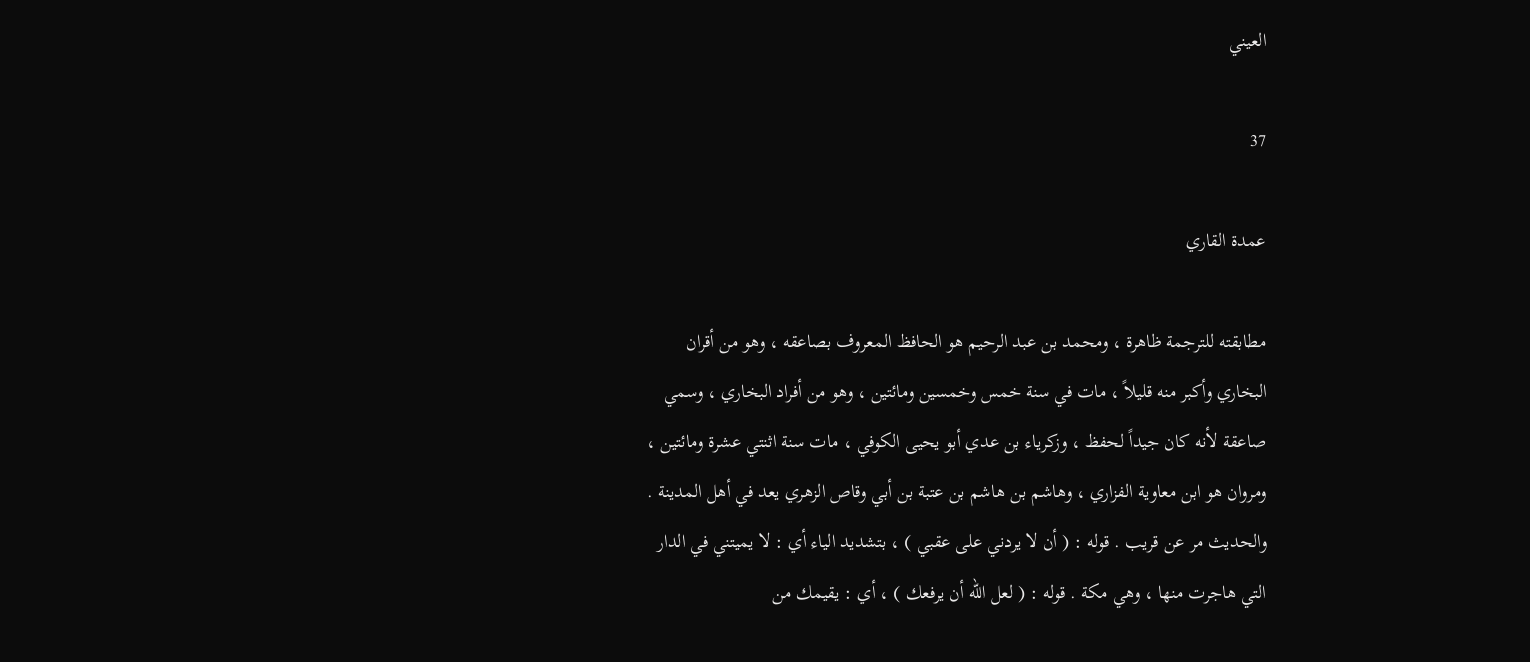العيني

37

عمدة القاري

مطابقته للترجمة ظاهرة ، ومحمد بن عبد الرحيم هو الحافظ المعروف بصاعقه ، وهو من أقران البخاري وأكبر منه قليلاً ، مات في سنة خمس وخمسين ومائتين ، وهو من أفراد البخاري ، وسمي صاعقة لأنه كان جيداً لحفظ ، وزكرياء بن عدي أبو يحيى الكوفي ، مات سنة اثنتي عشرة ومائتين ، ومروان هو ابن معاوية الفزاري ، وهاشم بن هاشم بن عتبة بن أبي وقاص الزهري يعد في أهل المدينة . والحديث مر عن قريب . قوله : ( أن لا يردني على عقبي ) ، بتشديد الياء أي : لا يميتني في الدار التي هاجرت منها ، وهي مكة . قوله : ( لعل الله أن يرفعك ) ، أي : يقيمك من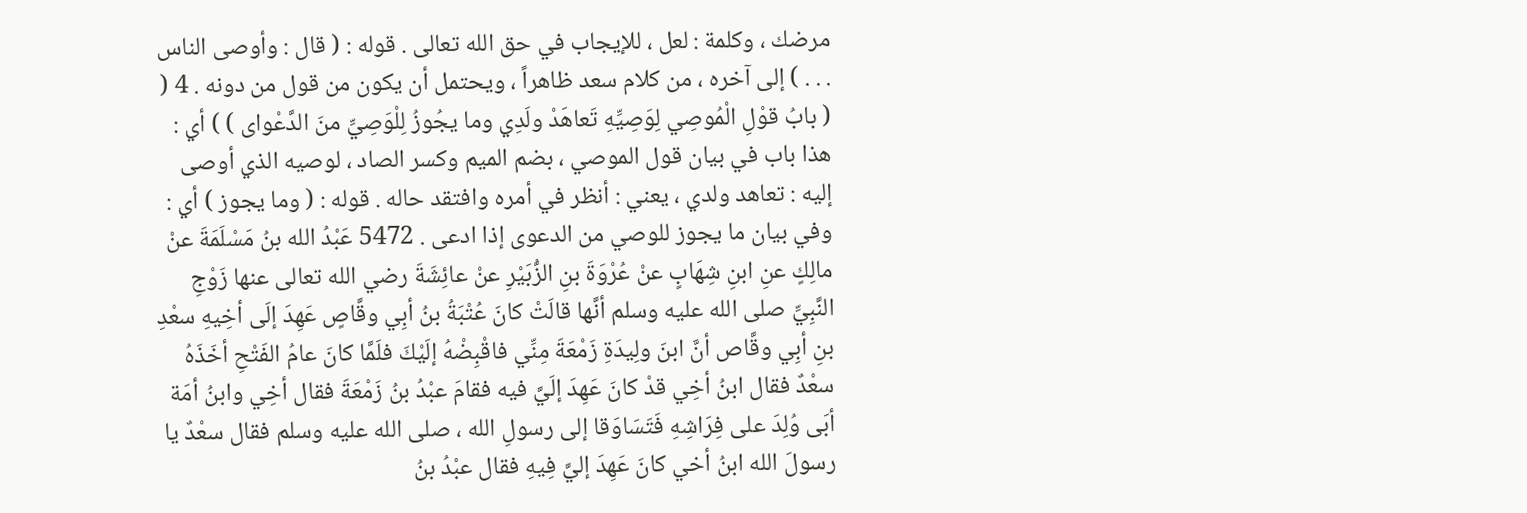مرضك ، وكلمة : لعل ، للإيجاب في حق الله تعالى . قوله : ( قال : وأوصى الناس . . . ) إلى آخره ، من كلام سعد ظاهراً ، ويحتمل أن يكون من قول من دونه . 4 ( ( بابُ قوْلِ الْمُوصِي لِوَصِيِّهِ تَعاهَدْ ولَدِي وما يجُوزُ لِلْوَصِيِّ منَ الدَّعْواى ) ) أي : هذا باب في بيان قول الموصي ، بضم الميم وكسر الصاد ، لوصيه الذي أوصى إليه : تعاهد ولدي ، يعني : أنظر في أمره وافتقد حاله . قوله : ( وما يجوز ) أي : وفي بيان ما يجوز للوصي من الدعوى إذا ادعى . 5472 عَبْدُ الله بنُ مَسْلَمَةَ عنْ مالِكٍ عنِ ابنِ شِهَابٍ عنْ عُرْوَةَ بنِ الزُّبَيْرِ عنْ عائِشَةَ رضي الله تعالى عنها زَوْجِ النَّبِيِّ صلى الله عليه وسلم أنَّها قالَتْ كانَ عُتْبَةُ بنُ أبِي وقَّاصٍ عَهِدَ إلَى أخِيهِ سعْدِ بنِ أبِي وقَّاص أنَّ ابنَ ولِيدَةِ زَمْعَةَ مِنِّي فاقْبِضْهُ إلَيْكَ فلَمَّا كانَ عامُ الفَتْحِ أخَذَهُ سعْدٌ فقال ابنُ أخِي قدْ كانَ عَهِدَ إلَيَّ فيه فقامَ عبْدُ بنُ زَمْعَةَ فقال أخِي وابنُ أمَة أبَى وُلِدَ على فِرَاشِهِ فَتَسَاوَقا إلى رسولِ الله ، صلى الله عليه وسلم فقال سعْدٌ يا رسولَ الله ابنُ أخي كانَ عَهِدَ إليَّ فِيهِ فقال عبْدُ بنُ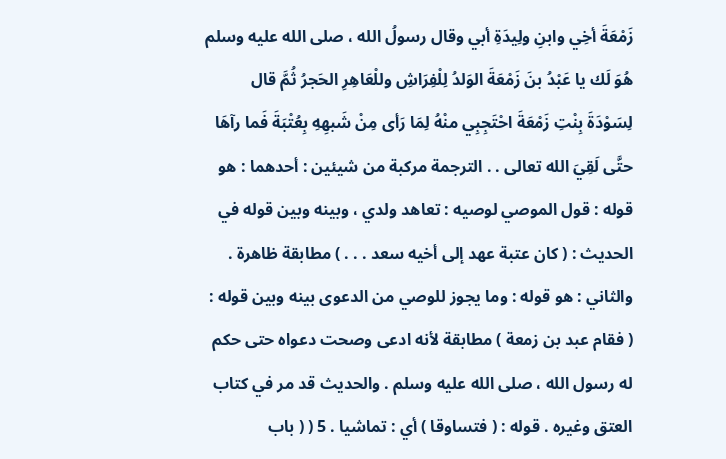زَمْعَةَ أخِي وابنِ ولِيدَةِ أبي وقال رسولُ الله ، صلى الله عليه وسلم هُوَ لَك يا عَبْدُ بنَ زَمْعَةَ الوَلدُ لِلْفِرَاشِ وللْعَاهِرِ الحَجرُ ثُمَّ قال لِسَوْدَةَ بِنْتِ زَمْعَةَ احْتَجِبِي منْهُ لِمَا رَأى مِنْ شَبهِهِ بِعُتْبَةَ فَما رآهَا حتَّى لَقِيَ الله تعالى . . الترجمة مركبة من شيئين : أحدهما : هو قوله : قول الموصي لوصيه : تعاهد ولدي ، وبينه وبين قوله في الحديث : ( كان عتبة عهد إلى أخيه سعد . . . ) مطابقة ظاهرة . والثاني : هو قوله : وما يجوز للوصي من الدعوى بينه وبين قوله : ( فقام عبد بن زمعة ) مطابقة لأنه ادعى وصحت دعواه حتى حكم له رسول الله ، صلى الله عليه وسلم . والحديث قد مر في كتاب العتق وغيره . قوله : ( فتساوقا ) أي : تماشيا . 5 ( ( باب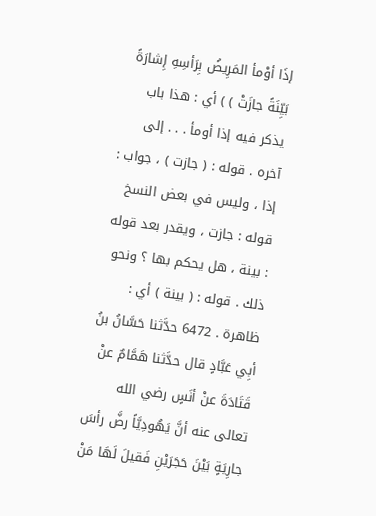إذَا أوْمأ المَرِيضُ بِرَأسِهِ إِشارَةً بَيِّنَةً جازَتْ ) ) أي : هذا باب يذكر فيه إذا أومأ . . . إلى آخره . قوله : ( جازت ) ، جواب : إذا ، وليس في بعض النسخ قوله : جازت ، ويقدر بعد قوله : بينة ، هل يحكم بها ؟ ونحو ذلك . قوله : ( بينة ) أي : ظاهرة . 6472 حدَّثنا حَسَّانُ بنُ أبِي عَبَّادٍ قال حدَّثنا هَمَّامٌ عنْ قَتَادَةَ عنْ أنَسٍ رضي الله تعالى عنه أنَّ يَهُودِيَّاً رضَّ رأسَ جارِيَةٍ بَيْنَ حَجَرَيْنِ فَقيلَ لَهَا مَنْ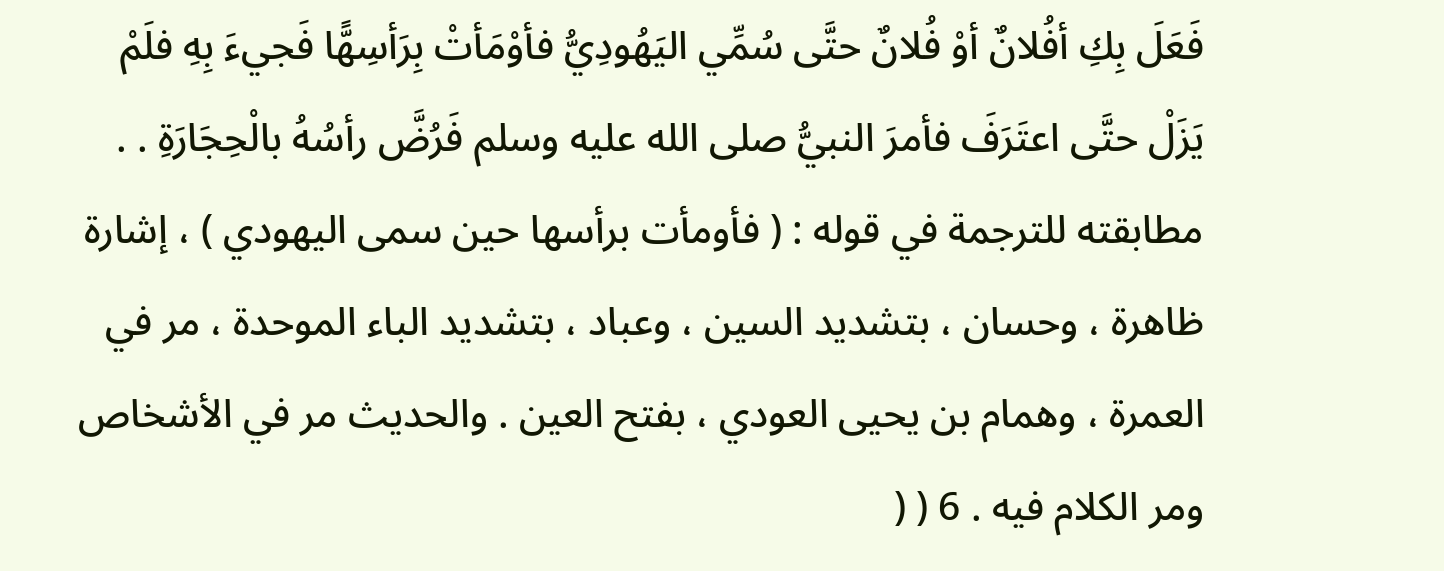فَعَلَ بِكِ أفُلانٌ أوْ فُلانٌ حتَّى سُمِّي اليَهُودِيُّ فأوْمَأتْ بِرَأسِهًّا فَجيءَ بِهِ فلَمْ يَزَلْ حتَّى اعتَرَفَ فأمرَ النبيُّ صلى الله عليه وسلم فَرُضَّ رأسُهُ بالْحِجَارَةِ . . مطابقته للترجمة في قوله : ( فأومأت برأسها حين سمى اليهودي ) ، إشارة ظاهرة ، وحسان ، بتشديد السين ، وعباد ، بتشديد الباء الموحدة ، مر في العمرة ، وهمام بن يحيى العودي ، بفتح العين . والحديث مر في الأشخاص ومر الكلام فيه . 6 ( (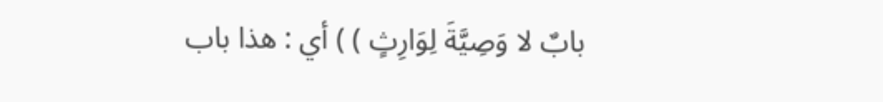بابٌ لا وَصِيَّةَ لِوَارِثٍ ) ) أي : هذا باب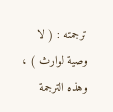ترجمته : ( لا وصية لوارث ) ، وهذه الترجمة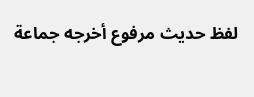لفظ حديث مرفوع أخرجه جماعة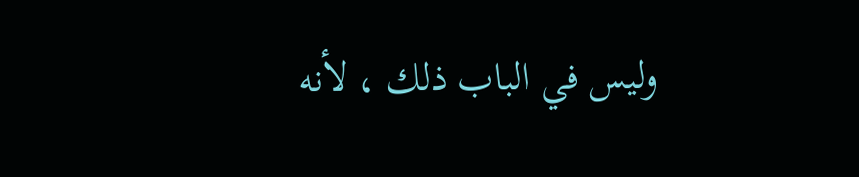وليس في الباب ذلك ، لأنه